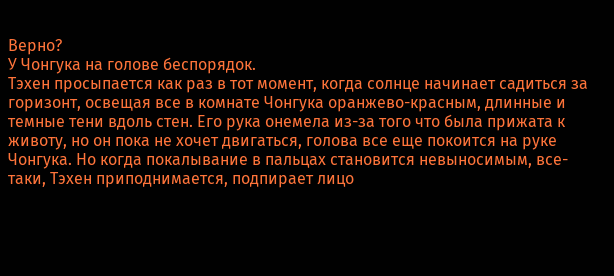Верно?
У Чонгука на голове беспорядок.
Тэхен просыпается как раз в тот момент, когда солнце начинает садиться за горизонт, освещая все в комнате Чонгука оранжево-красным, длинные и темные тени вдоль стен. Его рука онемела из-за того что была прижата к животу, но он пока не хочет двигаться, голова все еще покоится на руке Чонгука. Но когда покалывание в пальцах становится невыносимым, все-таки, Тэхен приподнимается, подпирает лицо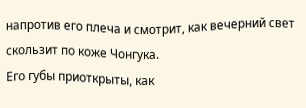напротив его плеча и смотрит, как вечерний свет скользит по коже Чонгука.
Его губы приоткрыты, как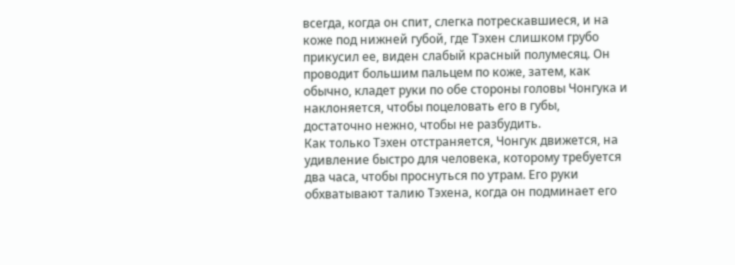всегда, когда он спит, слегка потрескавшиеся, и на коже под нижней губой, где Тэхен слишком грубо прикусил ее, виден слабый красный полумесяц. Он проводит большим пальцем по коже, затем, как обычно, кладет руки по обе стороны головы Чонгука и наклоняется, чтобы поцеловать его в губы, достаточно нежно, чтобы не разбудить.
Как только Тэхен отстраняется, Чонгук движется, на удивление быстро для человека, которому требуется два часа, чтобы проснуться по утрам. Его руки обхватывают талию Тэхена, когда он подминает его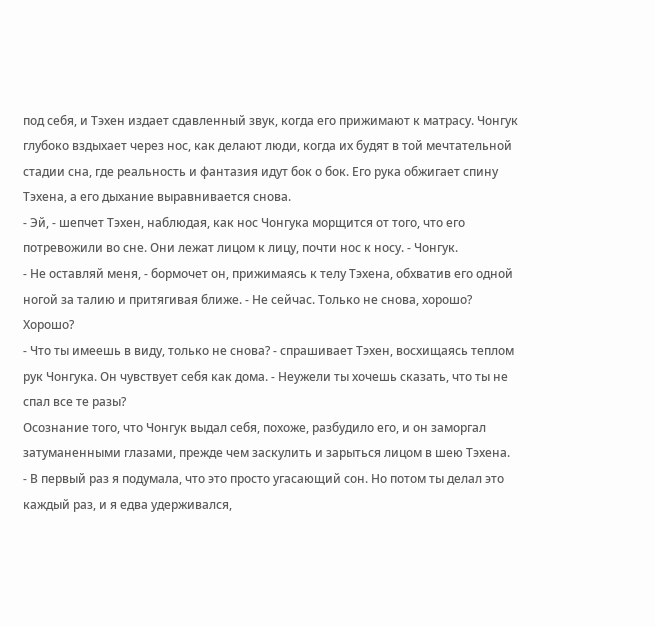под себя, и Тэхен издает сдавленный звук, когда его прижимают к матрасу. Чонгук глубоко вздыхает через нос, как делают люди, когда их будят в той мечтательной стадии сна, где реальность и фантазия идут бок о бок. Его рука обжигает спину Тэхена, а его дыхание выравнивается снова.
- Эй, - шепчет Тэхен, наблюдая, как нос Чонгука морщится от того, что его потревожили во сне. Они лежат лицом к лицу, почти нос к носу. - Чонгук.
- Не оставляй меня, - бормочет он, прижимаясь к телу Тэхена, обхватив его одной ногой за талию и притягивая ближе. - Не сейчас. Только не снова, хорошо?
Хорошо?
- Что ты имеешь в виду, только не снова? - спрашивает Тэхен, восхищаясь теплом рук Чонгука. Он чувствует себя как дома. - Неужели ты хочешь сказать, что ты не спал все те разы?
Осознание того, что Чонгук выдал себя, похоже, разбудило его, и он заморгал затуманенными глазами, прежде чем заскулить и зарыться лицом в шею Тэхена.
- В первый раз я подумала, что это просто угасающий сон. Но потом ты делал это каждый раз, и я едва удерживался,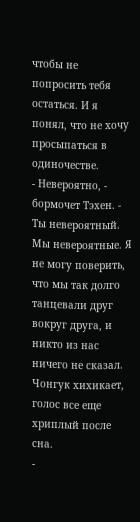чтобы не попросить тебя остаться. И я понял, что не хочу просыпаться в одиночестве.
- Невероятно, - бормочет Тэхен. - Ты невероятный. Мы невероятные. Я не могу поверить, что мы так долго танцевали друг вокруг друга, и никто из нас ничего не сказал.
Чонгук хихикает, голос все еще хриплый после сна.
-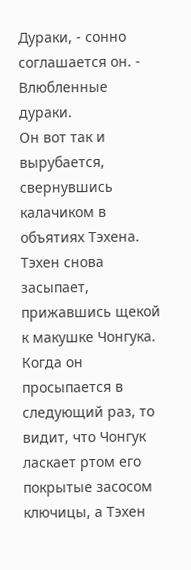Дураки, - сонно соглашается он. - Влюбленные дураки.
Он вот так и вырубается, свернувшись калачиком в объятиях Тэхена. Тэхен снова засыпает, прижавшись щекой к макушке Чонгука. Когда он просыпается в следующий раз, то видит, что Чонгук ласкает ртом его покрытые засосом ключицы, а Тэхен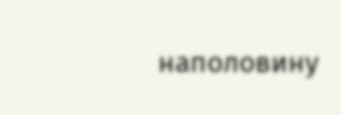наполовину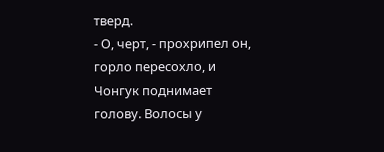тверд.
- О, черт, - прохрипел он, горло пересохло, и Чонгук поднимает голову. Волосы у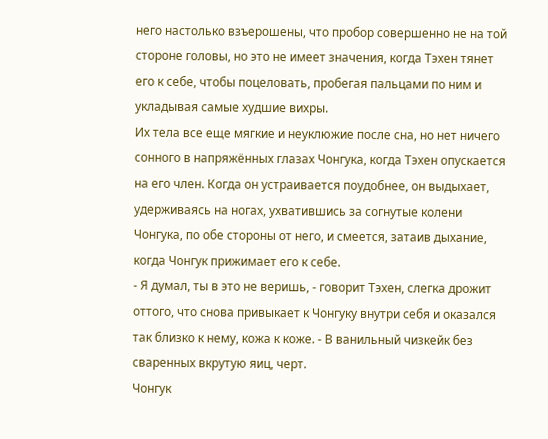него настолько взъерошены, что пробор совершенно не на той стороне головы, но это не имеет значения, когда Тэхен тянет его к себе, чтобы поцеловать, пробегая пальцами по ним и укладывая самые худшие вихры.
Их тела все еще мягкие и неуклюжие после сна, но нет ничего сонного в напряжённых глазах Чонгука, когда Тэхен опускается на его член. Когда он устраивается поудобнее, он выдыхает, удерживаясь на ногах, ухватившись за согнутые колени Чонгука, по обе стороны от него, и смеется, затаив дыхание, когда Чонгук прижимает его к себе.
- Я думал, ты в это не веришь, - говорит Тэхен, слегка дрожит оттого, что снова привыкает к Чонгуку внутри себя и оказался так близко к нему, кожа к коже. - В ванильный чизкейк без сваренных вкрутую яиц, черт.
Чонгук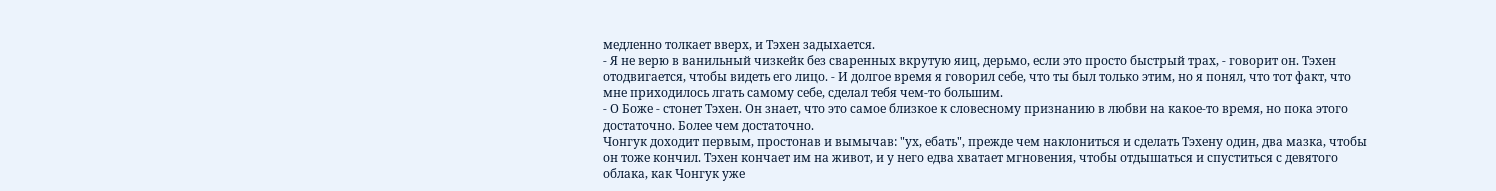медленно толкает вверх, и Тэхен задыхается.
- Я не верю в ванильный чизкейк без сваренных вкрутую яиц, дерьмо, если это просто быстрый трах, - говорит он. Тэхен отодвигается, чтобы видеть его лицо. - И долгое время я говорил себе, что ты был только этим, но я понял, что тот факт, что мне приходилось лгать самому себе, сделал тебя чем-то большим.
- О Боже - стонет Тэхен. Он знает, что это самое близкое к словесному признанию в любви на какое-то время, но пока этого достаточно. Более чем достаточно.
Чонгук доходит первым, простонав и вымычав: "ух, ебать", прежде чем наклониться и сделать Тэхену один, два мазка, чтобы он тоже кончил. Тэхен кончает им на живот, и у него едва хватает мгновения, чтобы отдышаться и спуститься с девятого облака, как Чонгук уже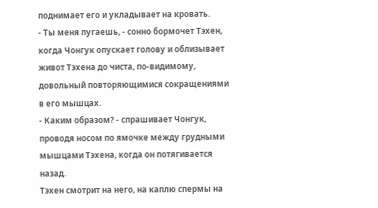поднимает его и укладывает на кровать.
- Ты меня пугаешь, - сонно бормочет Тэхен, когда Чонгук опускает голову и облизывает живот Тэхена до чиста, по-видимому, довольный повторяющимися сокращениями в его мышцах.
- Каким образом? - спрашивает Чонгук, проводя носом по ямочке между грудными мышцами Тэхена, когда он потягивается назад.
Тэхен смотрит на него, на каплю спермы на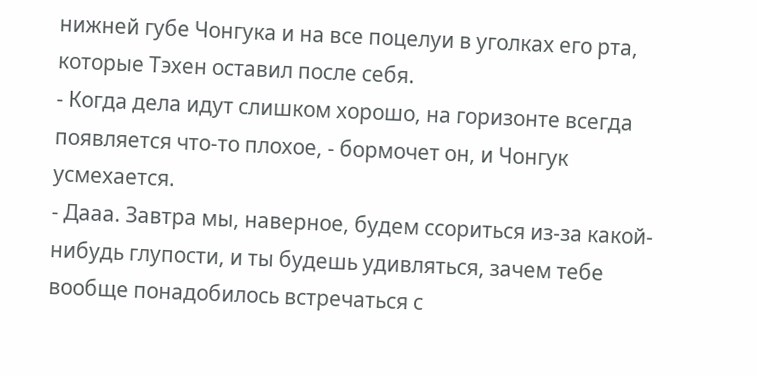нижней губе Чонгука и на все поцелуи в уголках его рта, которые Тэхен оставил после себя.
- Когда дела идут слишком хорошо, на горизонте всегда появляется что-то плохое, - бормочет он, и Чонгук усмехается.
- Дааа. Завтра мы, наверное, будем ссориться из-за какой-нибудь глупости, и ты будешь удивляться, зачем тебе вообще понадобилось встречаться с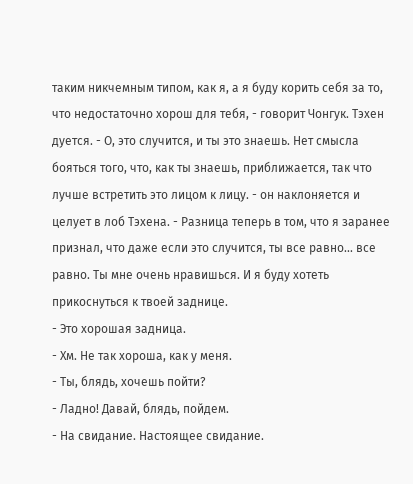таким никчемным типом, как я, а я буду корить себя за то, что недостаточно хорош для тебя, - говорит Чонгук. Тэхен дуется. - О, это случится, и ты это знаешь. Нет смысла бояться того, что, как ты знаешь, приближается, так что лучше встретить это лицом к лицу. - он наклоняется и целует в лоб Тэхена. - Разница теперь в том, что я заранее признал, что даже если это случится, ты все равно... все равно. Ты мне очень нравишься. И я буду хотеть прикоснуться к твоей заднице.
- Это хорошая задница.
- Хм. Не так хороша, как у меня.
- Ты, блядь, хочешь пойти?
- Ладно! Давай, блядь, пойдем.
- На свидание. Настоящее свидание.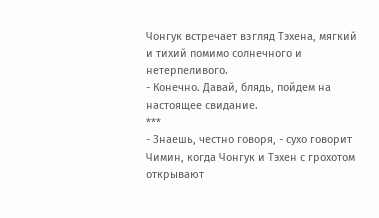Чонгук встречает взгляд Тэхена, мягкий и тихий помимо солнечного и нетерпеливого.
- Конечно. Давай, блядь, пойдем на настоящее свидание.
***
- Знаешь, честно говоря, - сухо говорит Чимин, когда Чонгук и Тэхен с грохотом открывают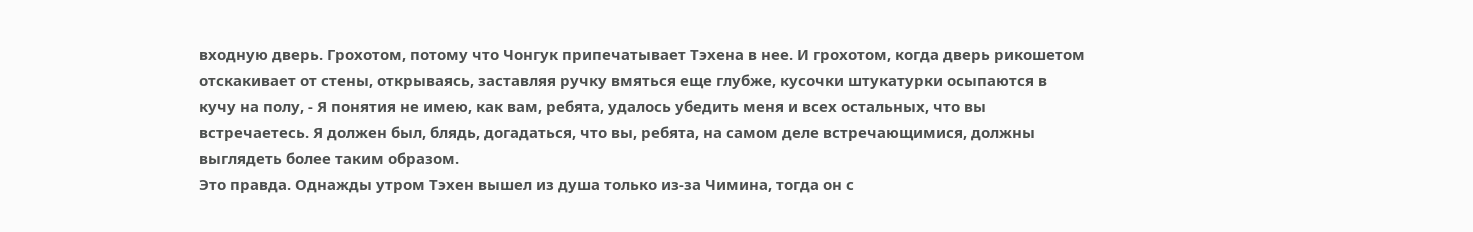входную дверь. Грохотом, потому что Чонгук припечатывает Тэхена в нее. И грохотом, когда дверь рикошетом отскакивает от стены, открываясь, заставляя ручку вмяться еще глубже, кусочки штукатурки осыпаются в кучу на полу, - Я понятия не имею, как вам, ребята, удалось убедить меня и всех остальных, что вы встречаетесь. Я должен был, блядь, догадаться, что вы, ребята, на самом деле встречающимися, должны выглядеть более таким образом.
Это правда. Однажды утром Тэхен вышел из душа только из-за Чимина, тогда он с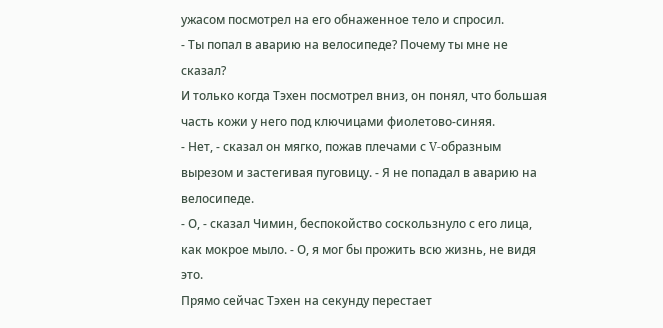ужасом посмотрел на его обнаженное тело и спросил.
- Ты попал в аварию на велосипеде? Почему ты мне не сказал?
И только когда Тэхен посмотрел вниз, он понял, что большая часть кожи у него под ключицами фиолетово-синяя.
- Нет, - сказал он мягко, пожав плечами с V-образным вырезом и застегивая пуговицу. - Я не попадал в аварию на велосипеде.
- О, - сказал Чимин, беспокойство соскользнуло с его лица, как мокрое мыло. - О, я мог бы прожить всю жизнь, не видя это.
Прямо сейчас Тэхен на секунду перестает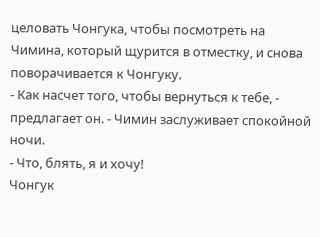целовать Чонгука, чтобы посмотреть на Чимина, который щурится в отместку, и снова поворачивается к Чонгуку.
- Как насчет того, чтобы вернуться к тебе, - предлагает он. - Чимин заслуживает спокойной ночи.
- Что, блять, я и хочу!
Чонгук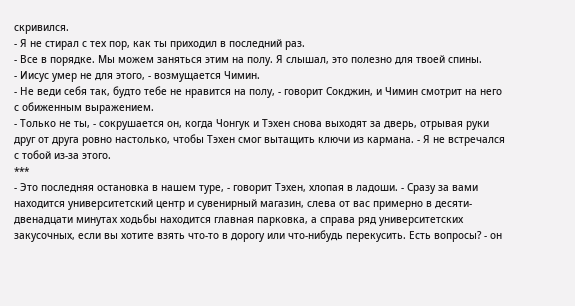скривился.
- Я не стирал с тех пор, как ты приходил в последний раз.
- Все в порядке. Мы можем заняться этим на полу. Я слышал, это полезно для твоей спины.
- Иисус умер не для этого, - возмущается Чимин.
- Не веди себя так, будто тебе не нравится на полу, - говорит Сокджин, и Чимин смотрит на него с обиженным выражением.
- Только не ты, - сокрушается он, когда Чонгук и Тэхен снова выходят за дверь, отрывая руки друг от друга ровно настолько, чтобы Тэхен смог вытащить ключи из кармана. - Я не встречался с тобой из-за этого.
***
- Это последняя остановка в нашем туре, - говорит Тэхен, хлопая в ладоши. - Сразу за вами находится университетский центр и сувенирный магазин, слева от вас примерно в десяти-двенадцати минутах ходьбы находится главная парковка, а справа ряд университетских закусочных, если вы хотите взять что-то в дорогу или что-нибудь перекусить. Есть вопросы? - он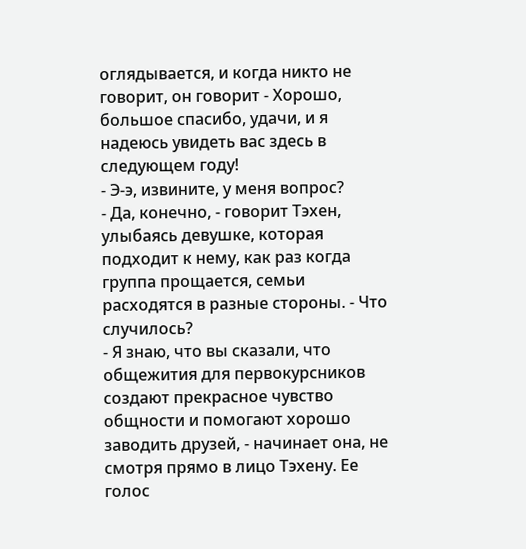оглядывается, и когда никто не говорит, он говорит - Хорошо, большое спасибо, удачи, и я надеюсь увидеть вас здесь в следующем году!
- Э-э, извините, у меня вопрос?
- Да, конечно, - говорит Тэхен, улыбаясь девушке, которая подходит к нему, как раз когда группа прощается, семьи расходятся в разные стороны. - Что случилось?
- Я знаю, что вы сказали, что общежития для первокурсников создают прекрасное чувство общности и помогают хорошо заводить друзей, - начинает она, не смотря прямо в лицо Тэхену. Ее голос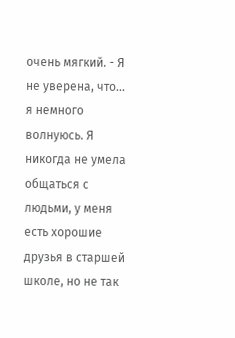очень мягкий. - Я не уверена, что... я немного волнуюсь. Я никогда не умела общаться с людьми, у меня есть хорошие друзья в старшей школе, но не так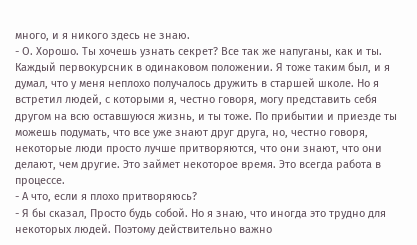много, и я никого здесь не знаю.
- О. Хорошо. Ты хочешь узнать секрет? Все так же напуганы, как и ты. Каждый первокурсник в одинаковом положении. Я тоже таким был, и я думал, что у меня неплохо получалось дружить в старшей школе. Но я встретил людей, с которыми я, честно говоря, могу представить себя другом на всю оставшуюся жизнь, и ты тоже. По прибытии и приезде ты можешь подумать, что все уже знают друг друга, но, честно говоря, некоторые люди просто лучше притворяются, что они знают, что они делают, чем другие. Это займет некоторое время. Это всегда работа в процессе.
- А что, если я плохо притворяюсь?
- Я бы сказал, Просто будь собой. Но я знаю, что иногда это трудно для некоторых людей. Поэтому действительно важно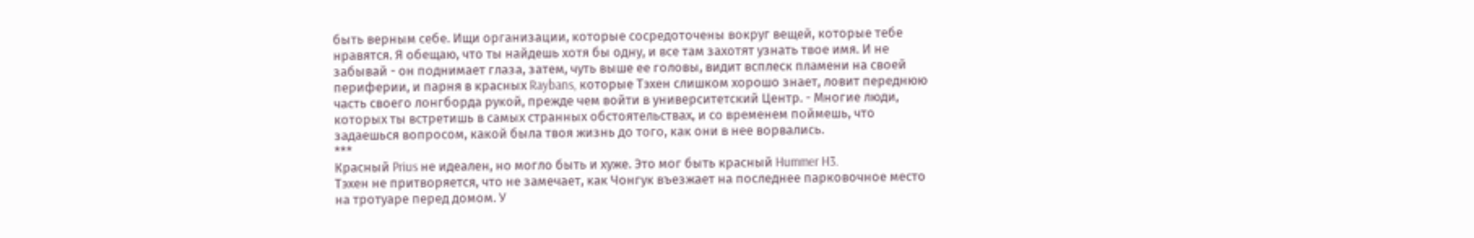быть верным себе. Ищи организации, которые сосредоточены вокруг вещей, которые тебе нравятся. Я обещаю, что ты найдешь хотя бы одну, и все там захотят узнать твое имя. И не забывай - он поднимает глаза, затем, чуть выше ее головы, видит всплеск пламени на своей периферии, и парня в красных Raybans, которые Тэхен слишком хорошо знает, ловит переднюю часть своего лонгборда рукой, прежде чем войти в университетский Центр. - Многие люди, которых ты встретишь в самых странных обстоятельствах, и со временем поймешь, что задаешься вопросом, какой была твоя жизнь до того, как они в нее ворвались.
***
Красный Prius не идеален, но могло быть и хуже. Это мог быть красный Hummer H3.
Тэхен не притворяется, что не замечает, как Чонгук въезжает на последнее парковочное место на тротуаре перед домом. У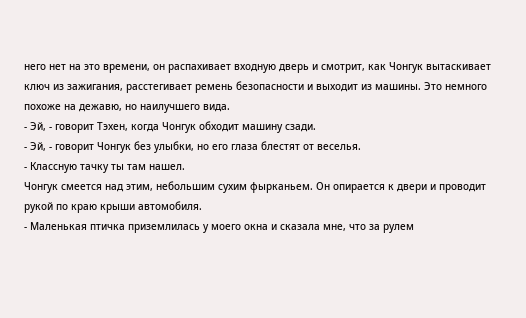него нет на это времени, он распахивает входную дверь и смотрит, как Чонгук вытаскивает ключ из зажигания, расстегивает ремень безопасности и выходит из машины. Это немного похоже на дежавю, но наилучшего вида.
- Эй, - говорит Тэхен, когда Чонгук обходит машину сзади.
- Эй, - говорит Чонгук без улыбки, но его глаза блестят от веселья.
- Классную тачку ты там нашел.
Чонгук смеется над этим, небольшим сухим фырканьем. Он опирается к двери и проводит рукой по краю крыши автомобиля.
- Маленькая птичка приземлилась у моего окна и сказала мне, что за рулем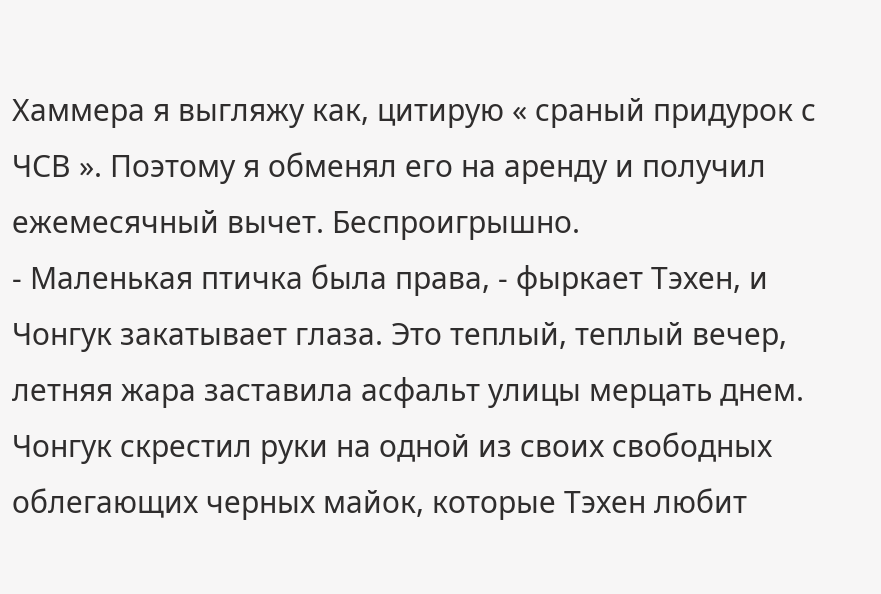Хаммера я выгляжу как, цитирую « сраный придурок с ЧСВ ». Поэтому я обменял его на аренду и получил ежемесячный вычет. Беспроигрышно.
- Маленькая птичка была права, - фыркает Тэхен, и Чонгук закатывает глаза. Это теплый, теплый вечер, летняя жара заставила асфальт улицы мерцать днем. Чонгук скрестил руки на одной из своих свободных облегающих черных майок, которые Тэхен любит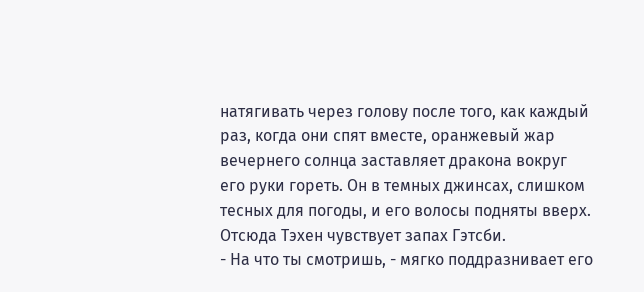натягивать через голову после того, как каждый раз, когда они спят вместе, оранжевый жар вечернего солнца заставляет дракона вокруг его руки гореть. Он в темных джинсах, слишком тесных для погоды, и его волосы подняты вверх. Отсюда Тэхен чувствует запах Гэтсби.
- На что ты смотришь, - мягко поддразнивает его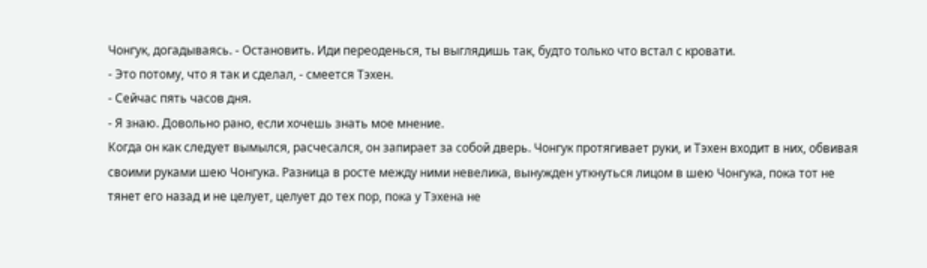Чонгук, догадываясь. - Остановить. Иди переоденься, ты выглядишь так, будто только что встал с кровати.
- Это потому, что я так и сделал, - смеется Тэхен.
- Сейчас пять часов дня.
- Я знаю. Довольно рано, если хочешь знать мое мнение.
Когда он как следует вымылся, расчесался, он запирает за собой дверь. Чонгук протягивает руки, и Тэхен входит в них, обвивая своими руками шею Чонгука. Разница в росте между ними невелика, вынужден уткнуться лицом в шею Чонгука, пока тот не тянет его назад и не целует, целует до тех пор, пока у Тэхена не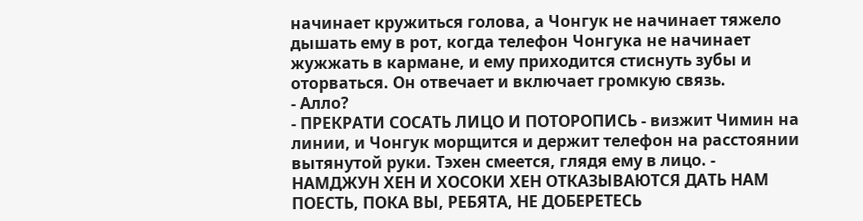начинает кружиться голова, а Чонгук не начинает тяжело дышать ему в рот, когда телефон Чонгука не начинает жужжать в кармане, и ему приходится стиснуть зубы и оторваться. Он отвечает и включает громкую связь.
- Алло?
- ПРЕКРАТИ СОСАТЬ ЛИЦО И ПОТОРОПИСЬ - визжит Чимин на линии, и Чонгук морщится и держит телефон на расстоянии вытянутой руки. Тэхен смеется, глядя ему в лицо. - НАМДЖУН ХЕН И ХОСОКИ ХЕН ОТКАЗЫВАЮТСЯ ДАТЬ НАМ ПОЕСТЬ, ПОКА ВЫ, РЕБЯТА, НЕ ДОБЕРЕТЕСЬ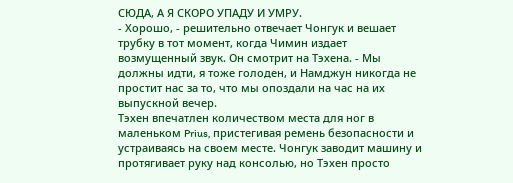СЮДА, А Я СКОРО УПАДУ И УМРУ.
- Хорошо, - решительно отвечает Чонгук и вешает трубку в тот момент, когда Чимин издает возмущенный звук. Он смотрит на Тэхена. - Мы должны идти, я тоже голоден, и Намджун никогда не простит нас за то, что мы опоздали на час на их выпускной вечер.
Тэхен впечатлен количеством места для ног в маленьком Prius, пристегивая ремень безопасности и устраиваясь на своем месте. Чонгук заводит машину и протягивает руку над консолью, но Тэхен просто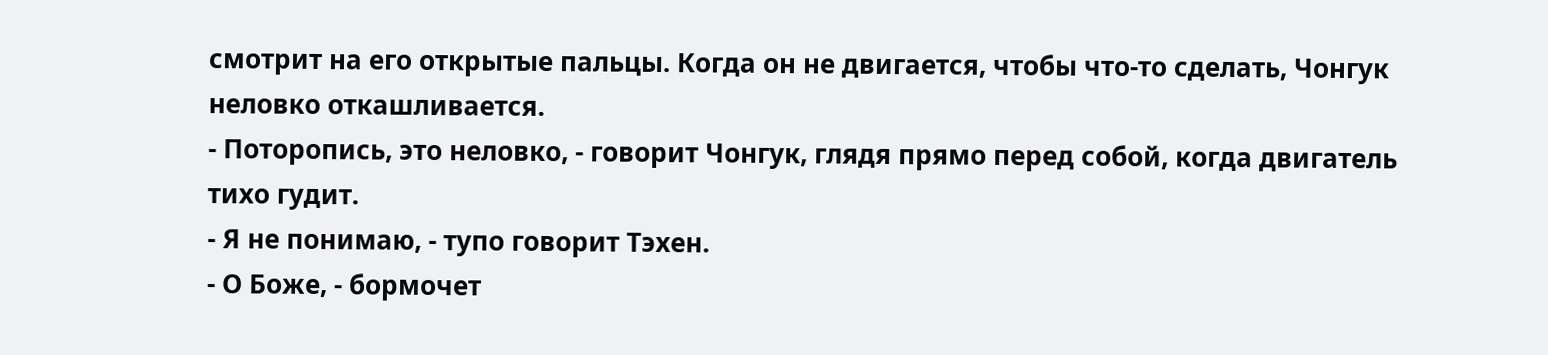смотрит на его открытые пальцы. Когда он не двигается, чтобы что-то сделать, Чонгук неловко откашливается.
- Поторопись, это неловко, - говорит Чонгук, глядя прямо перед собой, когда двигатель тихо гудит.
- Я не понимаю, - тупо говорит Тэхен.
- О Боже, - бормочет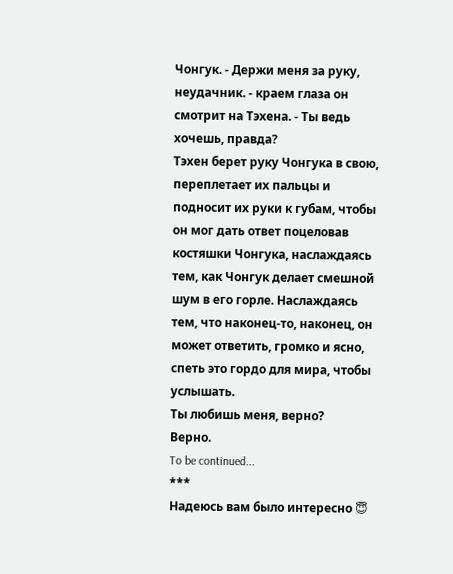Чонгук. - Держи меня за руку, неудачник. - краем глаза он смотрит на Тэхена. - Ты ведь хочешь, правда?
Тэхен берет руку Чонгука в свою, переплетает их пальцы и подносит их руки к губам, чтобы он мог дать ответ поцеловав костяшки Чонгука, наслаждаясь тем, как Чонгук делает смешной шум в его горле. Наслаждаясь тем, что наконец-то, наконец, он может ответить, громко и ясно, спеть это гордо для мира, чтобы услышать.
Ты любишь меня, верно?
Верно.
To be continued...
***
Надеюсь вам было интересно 😇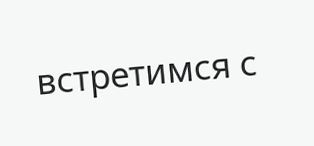встретимся с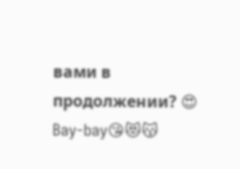вами в продолжении? 😍
Bay-bay😘😻😽